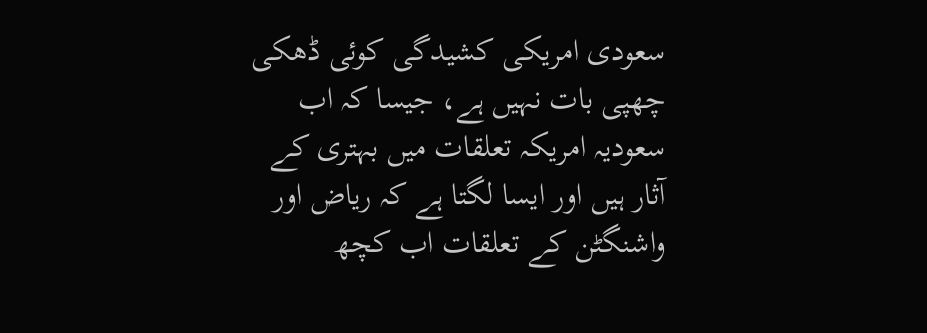سعودی امریکی کشیدگی کوئی ڈھکی چھپی بات نہیں ہے، جیسا کہ اب سعودیہ امریکہ تعلقات میں بہتری کے آثار ہیں اور ایسا لگتا ہے کہ ریاض اور واشنگٹن کے تعلقات اب کچھ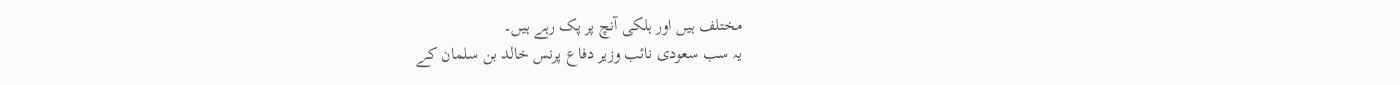مختلف ہیں اور ہلکی آنچ پر پک رہے ہیں۔
یہ سب سعودی نائب وزیر دفاع پرنس خالد بن سلمان کے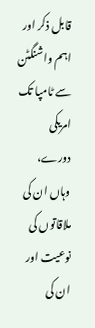قابل ذکر اور اہم واشنگٹن سے ٹامپا تک امریکی دورے، وہاں ان کی ملاقاتوں کی نوعیت اور ان کی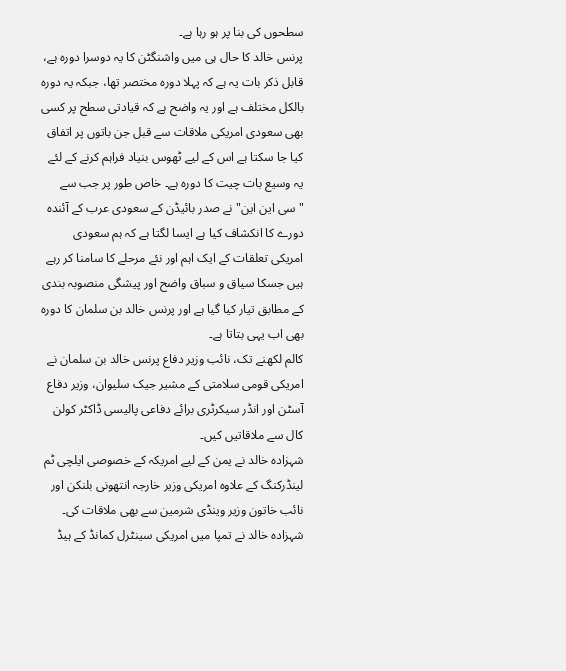سطحوں کی بنا پر ہو رہا ہے۔
پرنس خالد کا حال ہی میں واشنگٹن کا یہ دوسرا دورہ ہے، قابل ذکر بات یہ ہے کہ پہلا دورہ مختصر تھا، جبکہ یہ دورہ بالکل مختلف ہے اور یہ واضح ہے کہ قیادتی سطح پر کسی بھی سعودی امریکی ملاقات سے قبل جن باتوں پر اتفاق کیا جا سکتا ہے اس کے لیے ٹھوس بنیاد فراہم کرنے کے لئے یہ وسیع بات چیت کا دورہ ہے۔ خاص طور پر جب سے "سی این این" نے صدر بائیڈن کے سعودی عرب کے آئندہ دورے کا انکشاف کیا ہے ایسا لگتا ہے کہ ہم سعودی امریکی تعلقات کے ایک اہم اور نئے مرحلے کا سامنا کر رہے ہیں جسکا سیاق و سباق واضح اور پیشگی منصوبہ بندی کے مطابق تیار کیا گیا ہے اور پرنس خالد بن سلمان کا دورہ بھی اب یہی بتاتا ہے۔
کالم لکھنے تک، نائب وزیر دفاع پرنس خالد بن سلمان نے امریکی قومی سلامتی کے مشیر جیک سلیوان، وزیر دفاع آسٹن اور انڈر سیکرٹری برائے دفاعى پالیسی ڈاکٹر کولن کال سے ملاقاتیں کیں۔
شہزادہ خالد نے یمن کے لیے امریکہ کے خصوصی ایلچی ٹم لینڈرکنگ کے علاوہ امریکی وزیر خارجہ انتھونی بلنکن اور نائب خاتون وزیر وینڈی شرمین سے بھی ملاقات کی۔ شہزادہ خالد نے تمپا میں امریکی سینٹرل کمانڈ کے ہیڈ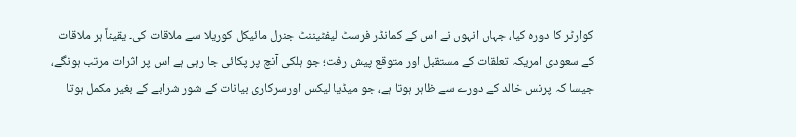کوارٹر کا دورہ کیا، جہاں انہوں نے اس کے کمانڈر فرسٹ لیفٹیننٹ جنرل مائیکل کوریلا سے ملاقات کی۔ یقیناً ہر ملاقات کے سعودی امریکہ تعلقات کے مستقبل اور متوقع پیش رفت؛ جو ہلکی آنچ پر پکائی جا رہی ہے اس پر اثرات مرتب ہونگے، جیسا کہ پرنس خالد کے دورے سے ظاہر ہوتا ہے، جو میڈیا لیکس اورسرکاری بیانات کے شور شرابے کے بغیر مكمل ہوتا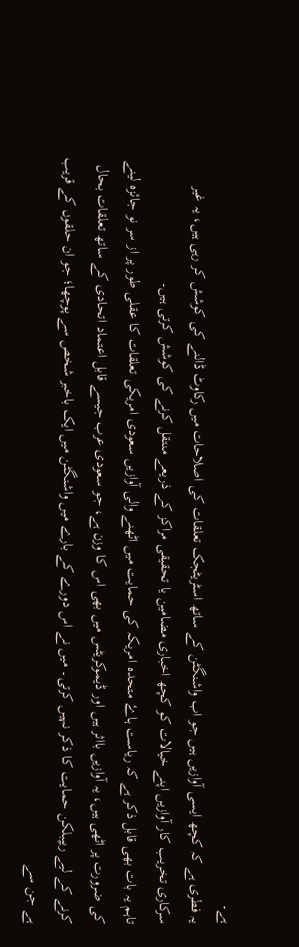ہے۔
یہ فطری ہے کہ کچھ ایسی آوازیں ہیں جو اب واشنگٹن کے ساتھ اسٹریٹجک تعلقات کی اصلاحات میں رکاوٹ ڈالنے کی کوشش کر رہی ہیں، یہ غیر سرکاری تخریب كار آوازیں اپنے خیالات کو کچھ اخباری مضامین یا تحقیقی مراکز کے ذریعے منتقل کرنے کی کوشش کرتی ہیں۔
تاہم یہ بات بھی قابل ذکر ہے کہ رياست ہاۓ متحده امریکہ کی حمایت میں اٹھنے والی آوازیں سعودی امریکى تعلقات کا عقلی طور پر از سر نو جائزہ لینے کی ضرورت پر اٹھی ہیں، یہ آوازیں بااثر ہیں اور ڈیموکریٹس میں بھی اس کا وزن ہے، جو سعودی عرب جیسے قابل اعتماد اتحادی کے ساتھ تعلقات بحال کرنے کے لیے ریپبلکن حمایت کا ذکر نہیں کرتى۔ میں نے اس دورے کے بارے میں واشنگٹن میں ایک باخبر شخص سے پوچھا؛ جو ان حلقوں کے قریب ہے جن سے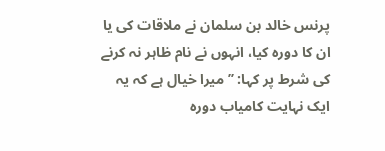پرنس خالد بن سلمان نے ملاقات کی یا ان کا دورہ کیا، انہوں نے نام ظاہر نہ کرنے کی شرط پر کہا: ’’میرا خیال ہے کہ یہ ایک نہايت کامیاب دورہ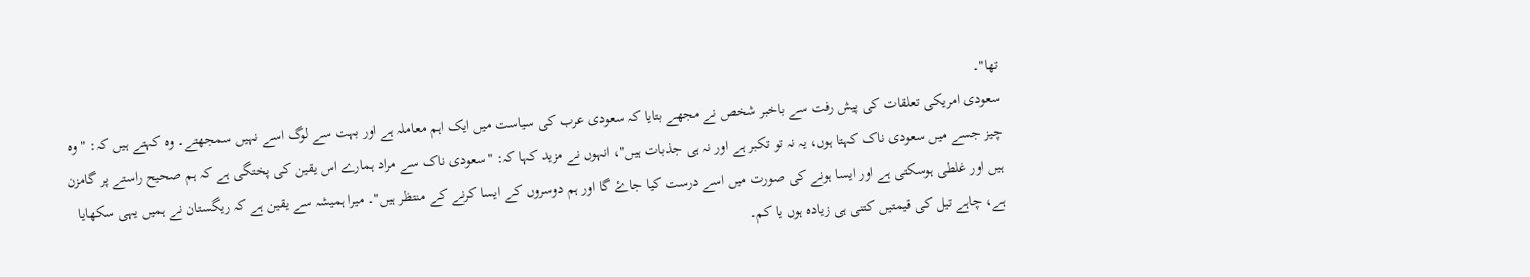تھا"۔
سعودی امریکی تعلقات کی پیش رفت سے باخبر شخص نے مجھے بتایا کہ سعودی عرب کی سیاست میں ایک اہم معاملہ ہے اور بہت سے لوگ اسے نہیں سمجھتے۔ وہ کہتے ہیں کہ: "وہ چیز جسے میں سعودی ناک کہتا ہوں، یہ نہ تو تکبر ہے اور نہ ہی جذبات ہیں"، انہوں نے مزید کہا کہ: "سعودی ناک سے مراد ہمارے اس یقین کی پختگی ہے کہ ہم صحیح راستے پر گامزن ہیں اور غلطی ہوسكتى ہے اور ایسا ہونے کی صورت میں اسے درست کیا جاۓ گا اور ہم دوسروں کے ایسا کرنے کے منتظر ہیں"۔ میرا ہمیشہ سے یقین ہے کہ ریگستان نے ہمیں یہی سکھایا ہے، چاہے تیل کی قیمتیں کتنی ہی زیادہ ہوں یا کم۔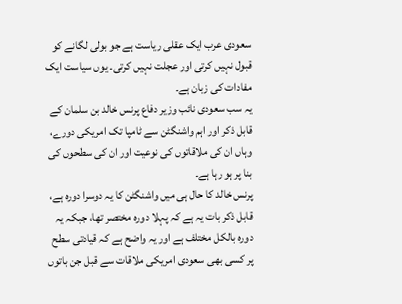سعودی عرب ایک عقلی ریاست ہے جو بولی لگانے کو قبول نہیں کرتی اور عجلت نہیں کرتی۔ یوں سیاست ایک مفادات کی زبان ہے۔
یہ سب سعودی نائب وزیر دفاع پرنس خالد بن سلمان کے قابل ذکر اور اہم واشنگٹن سے ٹامپا تک امریکی دورے، وہاں ان کی ملاقاتوں کی نوعیت اور ان کی سطحوں کی بنا پر ہو رہا ہے۔
پرنس خالد کا حال ہی میں واشنگٹن کا یہ دوسرا دورہ ہے، قابل ذکر بات یہ ہے کہ پہلا دورہ مختصر تھا، جبکہ یہ دورہ بالکل مختلف ہے اور یہ واضح ہے کہ قیادتی سطح پر کسی بھی سعودی امریکی ملاقات سے قبل جن باتوں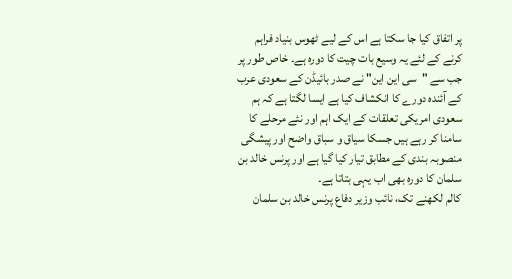پر اتفاق کیا جا سکتا ہے اس کے لیے ٹھوس بنیاد فراہم کرنے کے لئے یہ وسیع بات چیت کا دورہ ہے۔ خاص طور پر جب سے "سی این این" نے صدر بائیڈن کے سعودی عرب کے آئندہ دورے کا انکشاف کیا ہے ایسا لگتا ہے کہ ہم سعودی امریکی تعلقات کے ایک اہم اور نئے مرحلے کا سامنا کر رہے ہیں جسکا سیاق و سباق واضح اور پیشگی منصوبہ بندی کے مطابق تیار کیا گیا ہے اور پرنس خالد بن سلمان کا دورہ بھی اب یہی بتاتا ہے۔
کالم لکھنے تک، نائب وزیر دفاع پرنس خالد بن سلمان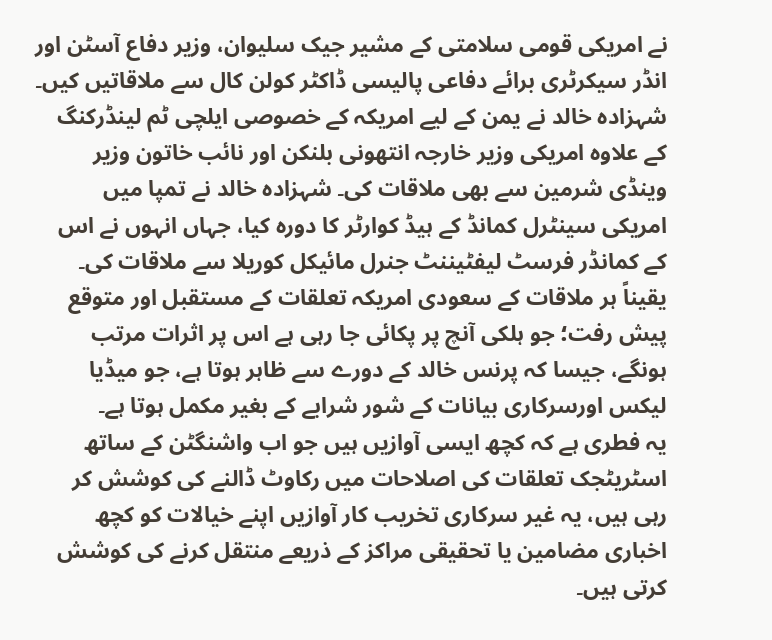نے امریکی قومی سلامتی کے مشیر جیک سلیوان، وزیر دفاع آسٹن اور انڈر سیکرٹری برائے دفاعى پالیسی ڈاکٹر کولن کال سے ملاقاتیں کیں۔
شہزادہ خالد نے یمن کے لیے امریکہ کے خصوصی ایلچی ٹم لینڈرکنگ کے علاوہ امریکی وزیر خارجہ انتھونی بلنکن اور نائب خاتون وزیر وینڈی شرمین سے بھی ملاقات کی۔ شہزادہ خالد نے تمپا میں امریکی سینٹرل کمانڈ کے ہیڈ کوارٹر کا دورہ کیا، جہاں انہوں نے اس کے کمانڈر فرسٹ لیفٹیننٹ جنرل مائیکل کوریلا سے ملاقات کی۔ یقیناً ہر ملاقات کے سعودی امریکہ تعلقات کے مستقبل اور متوقع پیش رفت؛ جو ہلکی آنچ پر پکائی جا رہی ہے اس پر اثرات مرتب ہونگے، جیسا کہ پرنس خالد کے دورے سے ظاہر ہوتا ہے، جو میڈیا لیکس اورسرکاری بیانات کے شور شرابے کے بغیر مكمل ہوتا ہے۔
یہ فطری ہے کہ کچھ ایسی آوازیں ہیں جو اب واشنگٹن کے ساتھ اسٹریٹجک تعلقات کی اصلاحات میں رکاوٹ ڈالنے کی کوشش کر رہی ہیں، یہ غیر سرکاری تخریب كار آوازیں اپنے خیالات کو کچھ اخباری مضامین یا تحقیقی مراکز کے ذریعے منتقل کرنے کی کوشش کرتی ہیں۔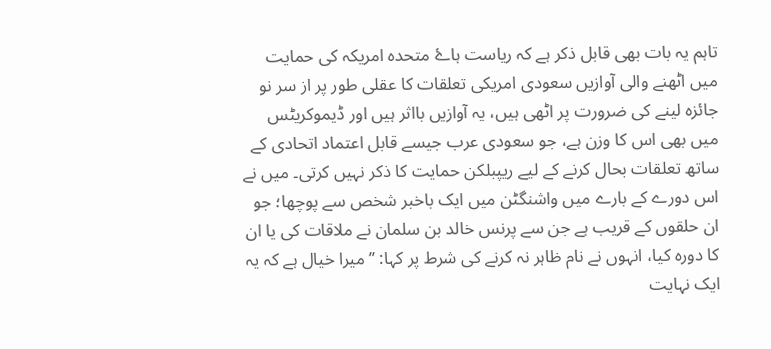تاہم یہ بات بھی قابل ذکر ہے کہ رياست ہاۓ متحده امریکہ کی حمایت میں اٹھنے والی آوازیں سعودی امریکى تعلقات کا عقلی طور پر از سر نو جائزہ لینے کی ضرورت پر اٹھی ہیں، یہ آوازیں بااثر ہیں اور ڈیموکریٹس میں بھی اس کا وزن ہے، جو سعودی عرب جیسے قابل اعتماد اتحادی کے ساتھ تعلقات بحال کرنے کے لیے ریپبلکن حمایت کا ذکر نہیں کرتى۔ میں نے اس دورے کے بارے میں واشنگٹن میں ایک باخبر شخص سے پوچھا؛ جو ان حلقوں کے قریب ہے جن سے پرنس خالد بن سلمان نے ملاقات کی یا ان کا دورہ کیا، انہوں نے نام ظاہر نہ کرنے کی شرط پر کہا: ’’میرا خیال ہے کہ یہ ایک نہايت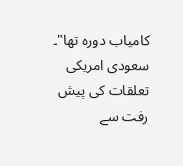کامیاب دورہ تھا"۔
سعودی امریکی تعلقات کی پیش رفت سے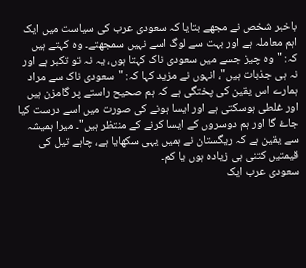باخبر شخص نے مجھے بتایا کہ سعودی عرب کی سیاست میں ایک اہم معاملہ ہے اور بہت سے لوگ اسے نہیں سمجھتے۔ وہ کہتے ہیں کہ: "وہ چیز جسے میں سعودی ناک کہتا ہوں، یہ نہ تو تکبر ہے اور نہ ہی جذبات ہیں"، انہوں نے مزید کہا کہ: "سعودی ناک سے مراد ہمارے اس یقین کی پختگی ہے کہ ہم صحیح راستے پر گامزن ہیں اور غلطی ہوسكتى ہے اور ایسا ہونے کی صورت میں اسے درست کیا جاۓ گا اور ہم دوسروں کے ایسا کرنے کے منتظر ہیں"۔ میرا ہمیشہ سے یقین ہے کہ ریگستان نے ہمیں یہی سکھایا ہے، چاہے تیل کی قیمتیں کتنی ہی زیادہ ہوں یا کم۔
سعودی عرب ایک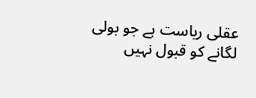عقلی ریاست ہے جو بولی لگانے کو قبول نہیں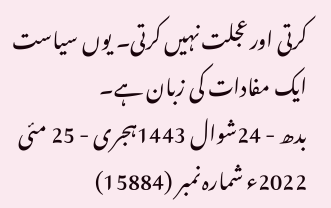کرتی اور عجلت نہیں کرتی۔ یوں سیاست ایک مفادات کی زبان ہے۔
بدھ - 24شوال 1443ہجری - 25 مئی 2022ء شمارہ نمبر (15884)